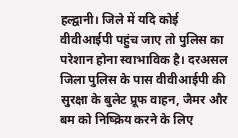हल्द्वानी। जिले में यदि कोई वीवीआईपी पहुंच जाए तो पुलिस का परेशान होना स्वाभाविक है। दरअसल जिला पुलिस के पास वीवीआईपी की सुरक्षा के बुलेट प्रूफ वाहन, जैमर और बम को निष्क्रिय करने के लिए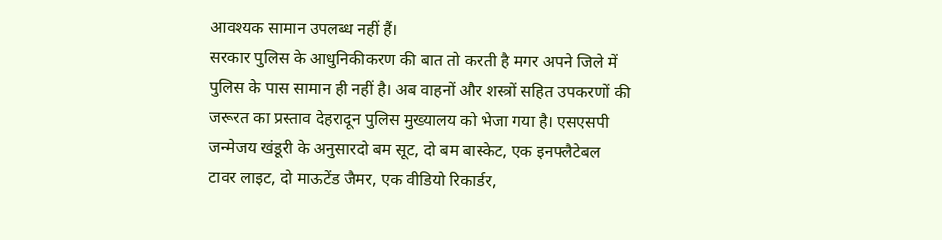आवश्यक सामान उपलब्ध नहीं हैं।
सरकार पुलिस के आधुनिकीकरण की बात तो करती है मगर अपने जिले में पुलिस के पास सामान ही नहीं है। अब वाहनों और शस्त्रों सहित उपकरणों की जरूरत का प्रस्ताव देहरादून पुलिस मुख्यालय को भेजा गया है। एसएसपी जन्मेजय खंडूरी के अनुसारदो बम सूट, दो बम बास्केट, एक इनफ्लैटेबल टावर लाइट, दो माऊटेंड जैमर, एक वीडियो रिकार्डर,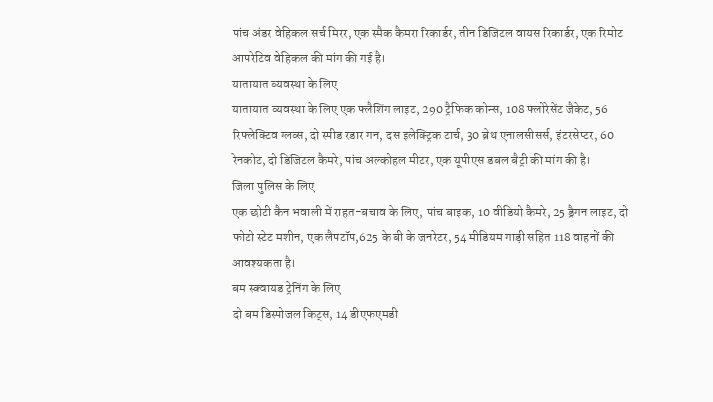पांच अंडर वेहिकल सर्च मिरर, एक स्मैक कैमरा रिकार्डर, तीन डिजिटल वायस रिकार्डर, एक रिमोट आपरेटिव वेहिकल की मांग की गई है।
यातायात व्यवस्था के लिए
यातायात व्यवस्था के लिए एक फ्लैशिंग लाइट, 290 ट्रैफिक कोन्स, 108 फ्लोरेसेंट जैकेट, 56 रिफ्लेक्टिव ग्लव्स, दो स्पीड रडार गन, दस इलेक्ट्रिक टार्च, 30 ब्रेथ एनालसीसर्स, इंटरसेप्टर, 60 रेनकोट, दो डिजिटल कैमरे, पांच अल्कोहल मीटर, एक यूपीएस डबल बैट्री की मांग की है।
जिला पुलिस के लिए
एक छोटी कैन भवाली में राहत-बचाव के लिए, पांच बाइक, 10 वीडियो कैमरे, 25 ड्रैगन लाइट, दो फोटो स्टेट मशीन, एक लैपटॉप,625 के बी के जनरेटर, 54 मीडियम गाड़ी सहित 118 वाहनों की आवश्यकता है।
बम स्क्वायड ट्रेनिंग के लिए
दो बम डिस्पोजल किट्स, 14 डीएफएमडी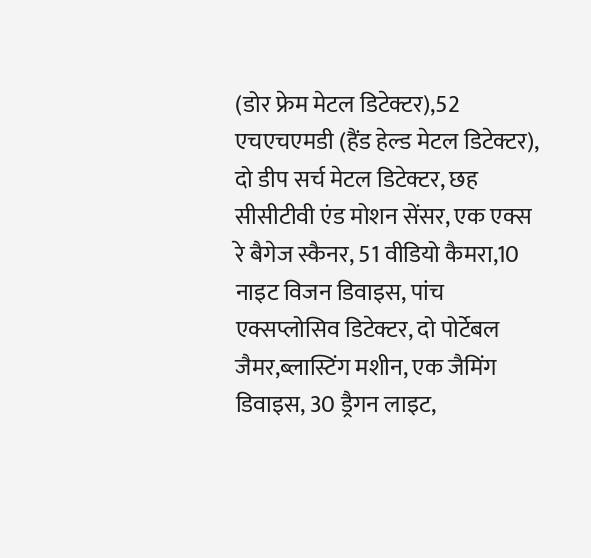(डोर फ्रेम मेटल डिटेक्टर),52 एचएचएमडी (हैंड हेल्ड मेटल डिटेक्टर), दो डीप सर्च मेटल डिटेक्टर, छह सीसीटीवी एंड मोशन सेंसर, एक एक्स रे बैगेज स्कैनर, 51 वीडियो कैमरा,10 नाइट विजन डिवाइस, पांच एक्सप्लोसिव डिटेक्टर, दो पोर्टेबल जैमर,ब्लास्टिंग मशीन, एक जैमिंग डिवाइस, 30 ड्रैगन लाइट,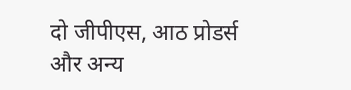दो जीपीएस, आठ प्रोडर्स और अन्य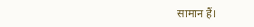सामान हैं।